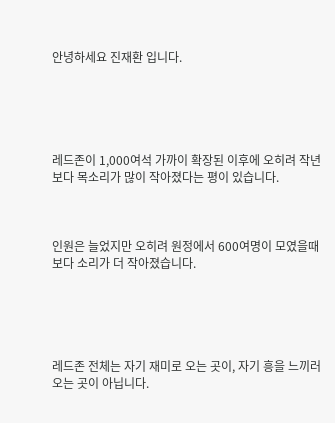안녕하세요 진재환 입니다.





레드존이 1,000여석 가까이 확장된 이후에 오히려 작년보다 목소리가 많이 작아졌다는 평이 있습니다.



인원은 늘었지만 오히려 원정에서 600여명이 모였을때보다 소리가 더 작아졌습니다.





레드존 전체는 자기 재미로 오는 곳이, 자기 흥을 느끼러 오는 곳이 아닙니다.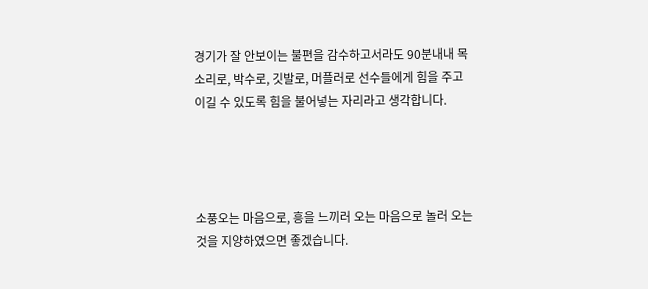경기가 잘 안보이는 불편을 감수하고서라도 90분내내 목소리로, 박수로, 깃발로, 머플러로 선수들에게 힘을 주고 이길 수 있도록 힘을 불어넣는 자리라고 생각합니다.




소풍오는 마음으로, 흥을 느끼러 오는 마음으로 놀러 오는 것을 지양하였으면 좋겠습니다.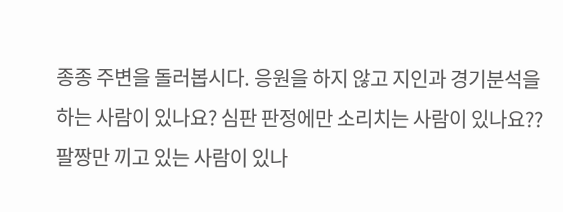종종 주변을 돌러봅시다. 응원을 하지 않고 지인과 경기분석을 하는 사람이 있나요? 심판 판정에만 소리치는 사람이 있나요?? 팔짱만 끼고 있는 사람이 있나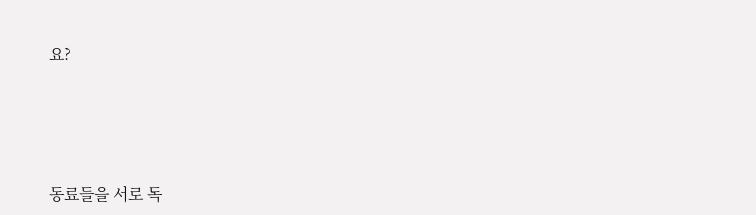요?




동료들을 서로 독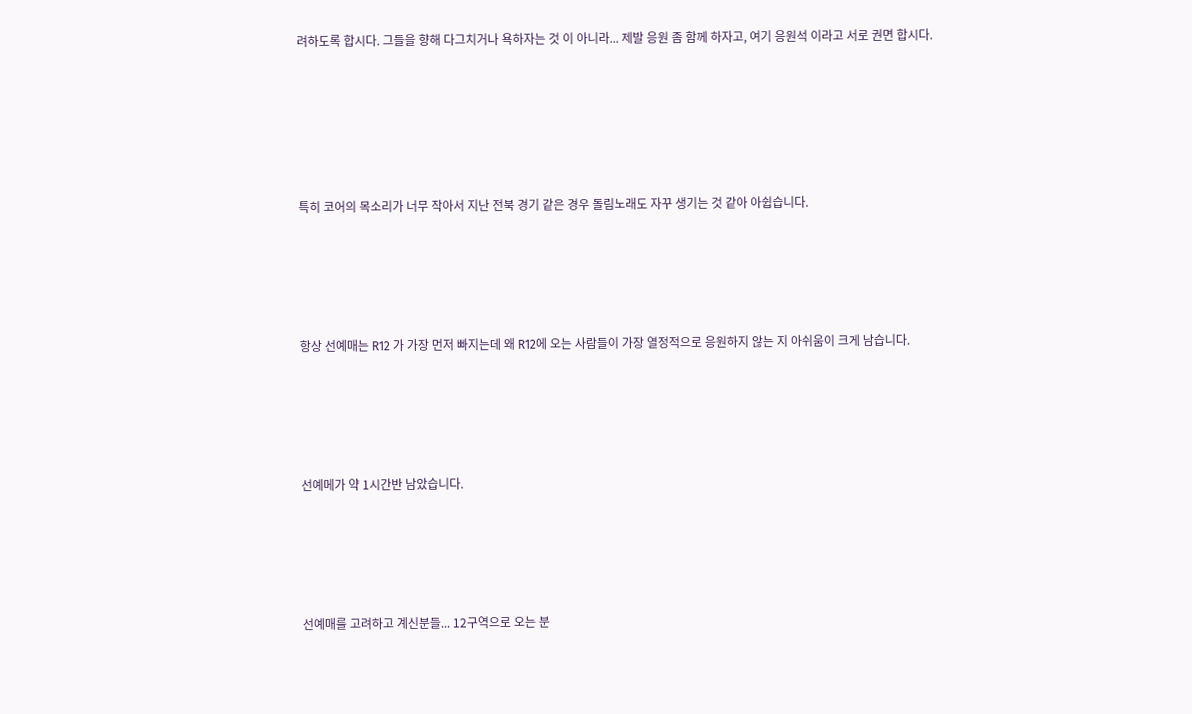려하도록 합시다. 그들을 향해 다그치거나 욕하자는 것 이 아니라... 제발 응원 좀 함께 하자고, 여기 응원석 이라고 서로 권면 합시다.





특히 코어의 목소리가 너무 작아서 지난 전북 경기 같은 경우 돌림노래도 자꾸 생기는 것 같아 아쉽습니다.




항상 선예매는 R12 가 가장 먼저 빠지는데 왜 R12에 오는 사람들이 가장 열정적으로 응원하지 않는 지 아쉬움이 크게 남습니다.




선예메가 약 1시간반 남았습니다.




선예매를 고려하고 계신분들... 12구역으로 오는 분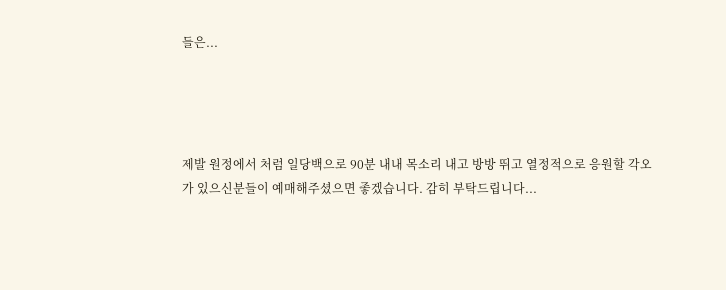들은...




제발 원정에서 처럼 일당백으로 90분 내내 목소리 내고 방방 뛰고 열정적으로 응원할 각오가 있으신분들이 예매해주셨으면 좋겠습니다. 감히 부탁드립니다...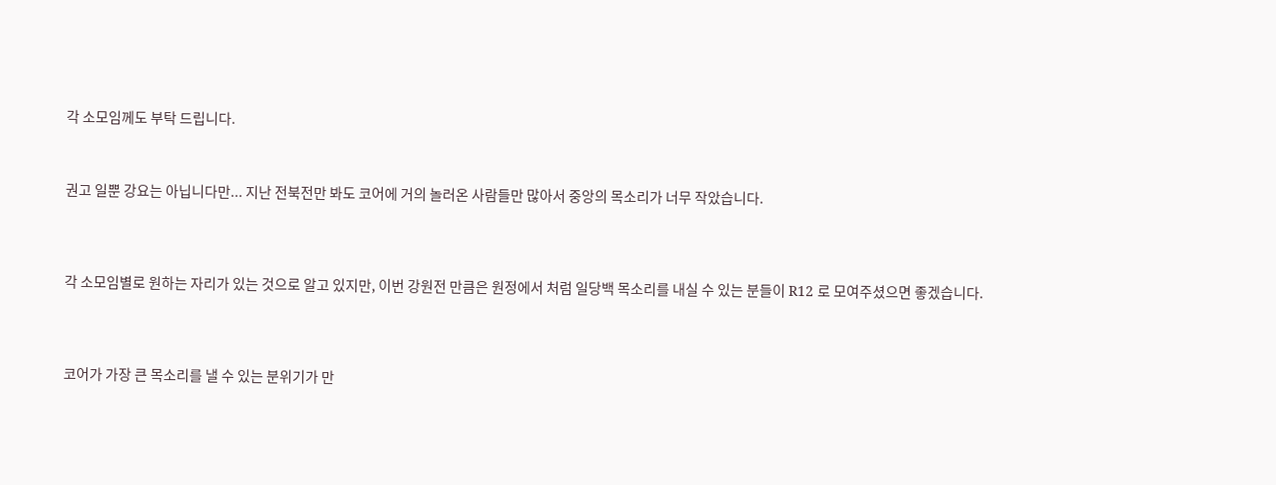각 소모임께도 부탁 드립니다.



권고 일뿐 강요는 아닙니다만... 지난 전북전만 봐도 코어에 거의 놀러온 사람들만 많아서 중앙의 목소리가 너무 작았습니다.




각 소모임별로 원하는 자리가 있는 것으로 알고 있지만, 이번 강원전 만큼은 원정에서 처럼 일당백 목소리를 내실 수 있는 분들이 R12 로 모여주셨으면 좋겠습니다.




코어가 가장 큰 목소리를 낼 수 있는 분위기가 만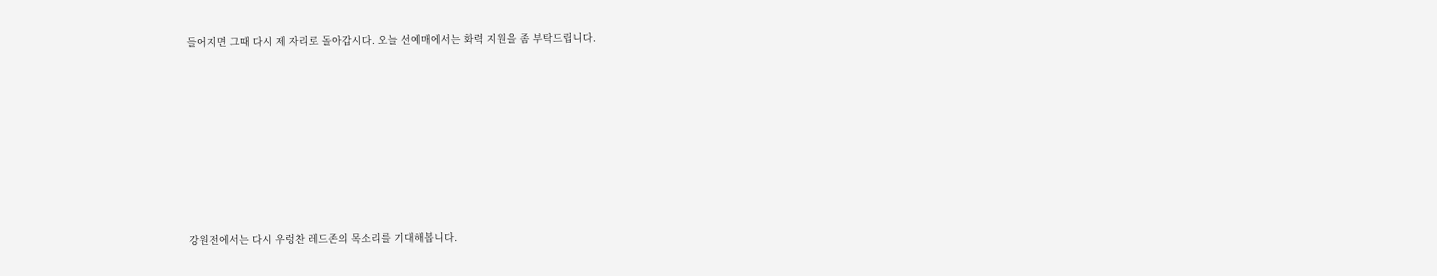들어지면 그때 다시 제 자리로 돌아갑시다. 오늘 선예매에서는 화력 지원을 좀 부탁드립니다.








강원전에서는 다시 우렁찬 레드존의 목소리를 기대해봅니다.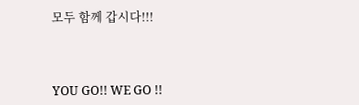모두 함께 갑시다!!!



YOU GO!! WE GO !!